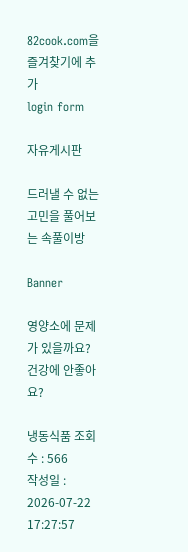82cook.com을 즐겨찾기에 추가
login form

자유게시판

드러낼 수 없는 고민을 풀어보는 속풀이방

Banner

영양소에 문제가 있을까요? 건강에 안좋아요?

냉동식품 조회수 : 566
작성일 : 2026-07-22 17:27:57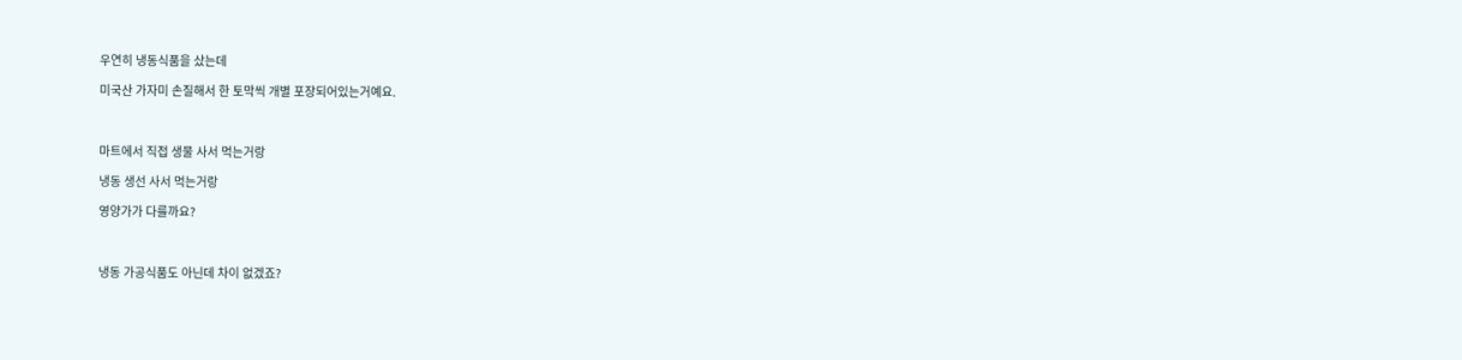우연히 냉동식품을 샀는데

미국산 가자미 손질해서 한 토막씩 개별 포장되어있는거예요.



마트에서 직접 생물 사서 먹는거랑

냉동 생선 사서 먹는거랑

영양가가 다를까요?



냉동 가공식품도 아닌데 차이 없겠죠?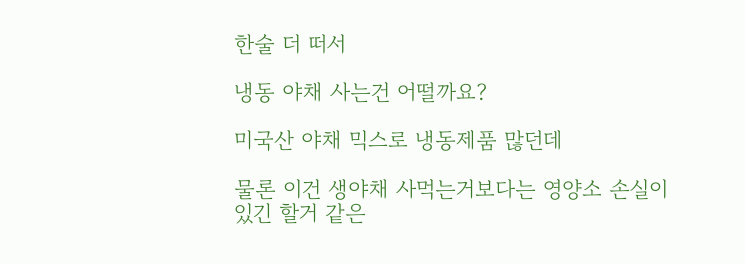한술 더 떠서

냉동 야채 사는건 어떨까요?

미국산 야채 믹스로 냉동제품 많던데

물론 이건 생야채 사먹는거보다는 영양소 손실이 있긴 할거 같은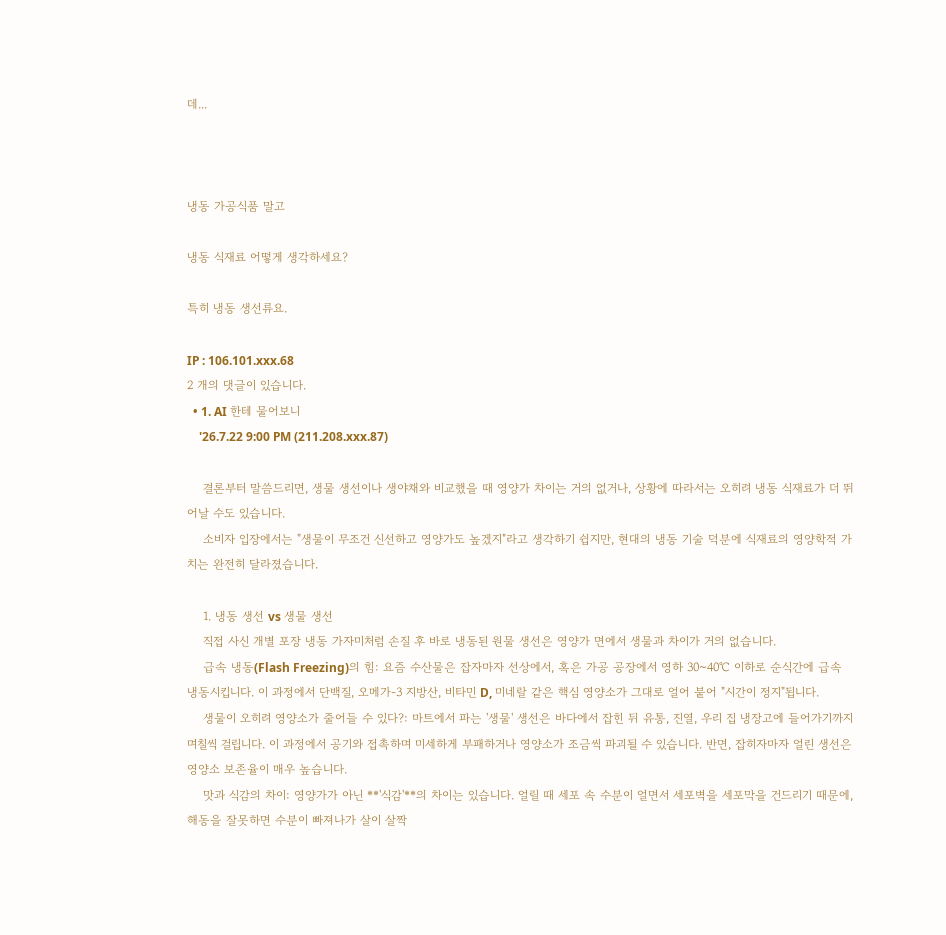데...



냉동 가공식품 말고

냉동 식재료 어떻게 생각하세요?

특히 냉동 생선류요.

IP : 106.101.xxx.68
2 개의 댓글이 있습니다.
  • 1. AI 한테 물어보니
    '26.7.22 9:00 PM (211.208.xxx.87)

    결론부터 말씀드리면, 생물 생선이나 생야채와 비교했을 때 영양가 차이는 거의 없거나, 상황에 따라서는 오히려 냉동 식재료가 더 뛰어날 수도 있습니다.
    소비자 입장에서는 "생물이 무조건 신선하고 영양가도 높겠지"라고 생각하기 쉽지만, 현대의 냉동 기술 덕분에 식재료의 영양학적 가치는 완전히 달라졌습니다.

    1. 냉동 생선 vs 생물 생선
    직접 사신 개별 포장 냉동 가자미처럼 손질 후 바로 냉동된 원물 생선은 영양가 면에서 생물과 차이가 거의 없습니다.
    급속 냉동(Flash Freezing)의 힘: 요즘 수산물은 잡자마자 선상에서, 혹은 가공 공장에서 영하 30~40℃ 이하로 순식간에 급속 냉동시킵니다. 이 과정에서 단백질, 오메가-3 지방산, 비타민 D, 미네랄 같은 핵심 영양소가 그대로 얼어 붙어 "시간이 정지"됩니다.
    생물이 오히려 영양소가 줄어들 수 있다?: 마트에서 파는 '생물' 생선은 바다에서 잡힌 뒤 유통, 진열, 우리 집 냉장고에 들어가기까지 며칠씩 걸립니다. 이 과정에서 공기와 접촉하며 미세하게 부패하거나 영양소가 조금씩 파괴될 수 있습니다. 반면, 잡히자마자 얼린 생선은 영양소 보존율이 매우 높습니다.
    맛과 식감의 차이: 영양가가 아닌 **'식감'**의 차이는 있습니다. 얼릴 때 세포 속 수분이 얼면서 세포벽을 세포막을 건드리기 때문에, 해동을 잘못하면 수분이 빠져나가 살이 살짝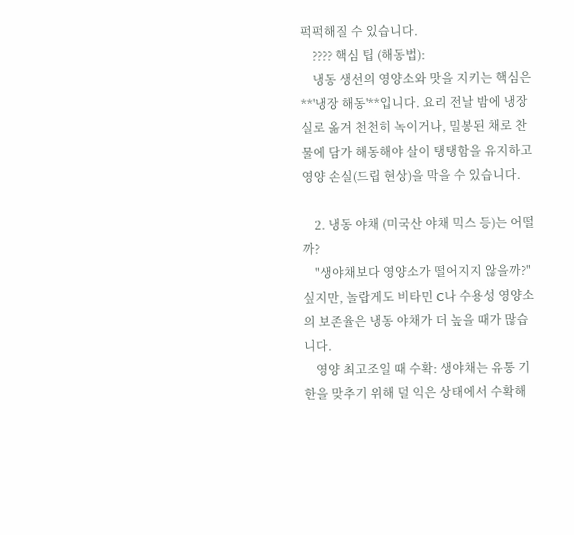퍽퍽해질 수 있습니다.
    ???? 핵심 팁 (해동법):
    냉동 생선의 영양소와 맛을 지키는 핵심은 **'냉장 해동'**입니다. 요리 전날 밤에 냉장실로 옮겨 천천히 녹이거나, 밀봉된 채로 찬물에 담가 해동해야 살이 탱탱함을 유지하고 영양 손실(드립 현상)을 막을 수 있습니다.

    2. 냉동 야채 (미국산 야채 믹스 등)는 어떨까?
    "생야채보다 영양소가 떨어지지 않을까?" 싶지만, 놀랍게도 비타민 C나 수용성 영양소의 보존율은 냉동 야채가 더 높을 때가 많습니다.
    영양 최고조일 때 수확: 생야채는 유통 기한을 맞추기 위해 덜 익은 상태에서 수확해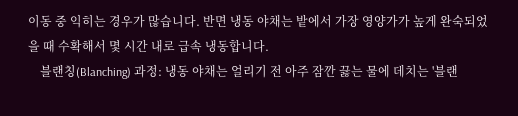이동 중 익히는 경우가 많습니다. 반면 냉동 야채는 밭에서 가장 영양가가 높게 완숙되었을 때 수확해서 몇 시간 내로 급속 냉동합니다.
    블랜칭(Blanching) 과정: 냉동 야채는 얼리기 전 아주 잠깐 끓는 물에 데치는 '블랜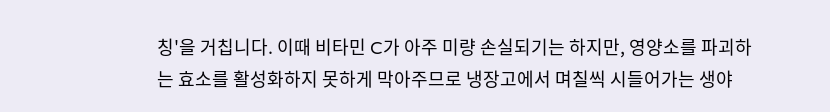칭'을 거칩니다. 이때 비타민 C가 아주 미량 손실되기는 하지만, 영양소를 파괴하는 효소를 활성화하지 못하게 막아주므로 냉장고에서 며칠씩 시들어가는 생야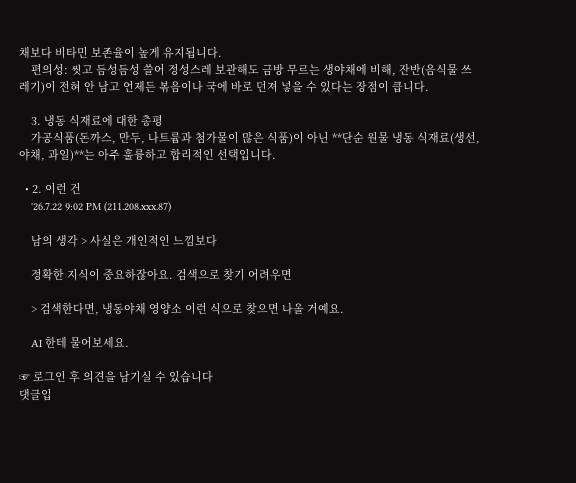채보다 비타민 보존율이 높게 유지됩니다.
    편의성: 씻고 듬성듬성 쓸어 정성스레 보관해도 금방 무르는 생야채에 비해, 잔반(음식물 쓰레기)이 전혀 안 남고 언제든 볶음이나 국에 바로 던져 넣을 수 있다는 장점이 큽니다.

    3. 냉동 식재료에 대한 총평
    가공식품(돈까스, 만두, 나트륨과 첨가물이 많은 식품)이 아닌 **단순 원물 냉동 식재료(생선, 야채, 과일)**는 아주 훌륭하고 합리적인 선택입니다.

  • 2. 이런 건
    '26.7.22 9:02 PM (211.208.xxx.87)

    남의 생각 > 사실은 개인적인 느낌보다

    정확한 지식이 중요하잖아요. 검색으로 찾기 어려우면

    > 검색한다면, 냉동야채 영양소 이런 식으로 찾으면 나올 거예요.

    AI 한테 물어보세요.

☞ 로그인 후 의견을 남기실 수 있습니다
댓글입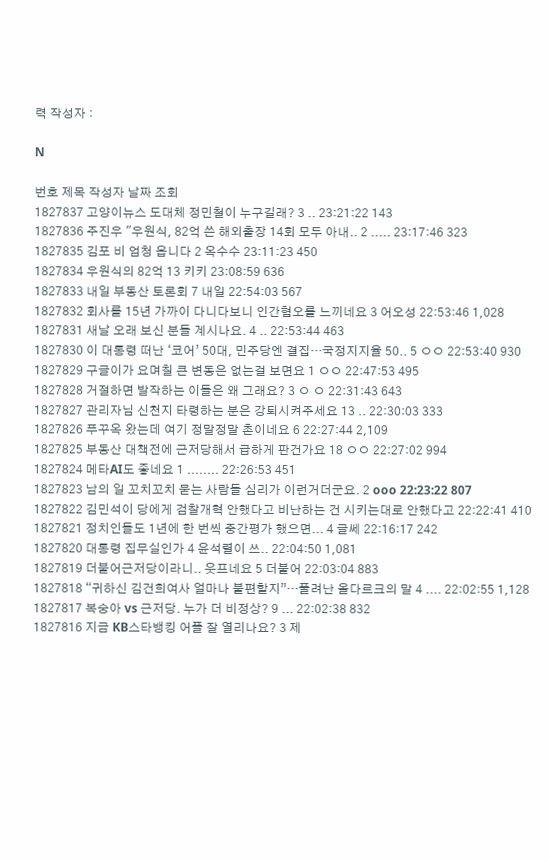력 작성자 :

N

번호 제목 작성자 날짜 조회
1827837 고양이뉴스 도대체 정민철이 누구길래? 3 .. 23:21:22 143
1827836 주진우 "우원식, 82억 쓴 해외출장 14회 모두 아내.. 2 ..... 23:17:46 323
1827835 김포 비 엄청 옵니다 2 옥수수 23:11:23 450
1827834 우원식의 82억 13 키키 23:08:59 636
1827833 내일 부동산 토론회 7 내일 22:54:03 567
1827832 회사를 15년 가까이 다니다보니 인간혐오를 느끼네요 3 어오성 22:53:46 1,028
1827831 새날 오래 보신 분들 계시나요. 4 .. 22:53:44 463
1827830 이 대통령 떠난 ‘코어’ 50대, 민주당엔 결집…국정지지율 50.. 5 ㅇㅇ 22:53:40 930
1827829 구글이가 요며칠 큰 변동은 없는걸 보면요 1 ㅇㅇ 22:47:53 495
1827828 거절하면 발작하는 이들은 왜 그래요? 3 ㅇ ㅇ 22:31:43 643
1827827 관리자님 신천지 타령하는 분은 강퇴시켜주세요 13 .. 22:30:03 333
1827826 푸꾸옥 왔는데 여기 정말정말 촌이네요 6 22:27:44 2,109
1827825 부동산 대책전에 근저당해서 급하게 판건가요 18 ㅇㅇ 22:27:02 994
1827824 메타AI도 좋네요 1 ........ 22:26:53 451
1827823 남의 일 꼬치꼬치 묻는 사람들 심리가 이런거더군요. 2 ooo 22:23:22 807
1827822 김민석이 당에게 검찰개혁 안했다고 비난하는 건 시키는대로 안했다고 22:22:41 410
1827821 정치인들도 1년에 한 번씩 중간평가 했으면... 4 글쎄 22:16:17 242
1827820 대통령 집무실인가 4 윤석렬이 쓰.. 22:04:50 1,081
1827819 더불어근저당이라니.. 웃프네요 5 더불어 22:03:04 883
1827818 “귀하신 김건희여사 얼마나 불편할지”…풀려난 올다르크의 말 4 .... 22:02:55 1,128
1827817 복숭아 vs 근저당. 누가 더 비정상? 9 ... 22:02:38 832
1827816 지금 KB스타뱅킹 어플 잘 열리나요? 3 제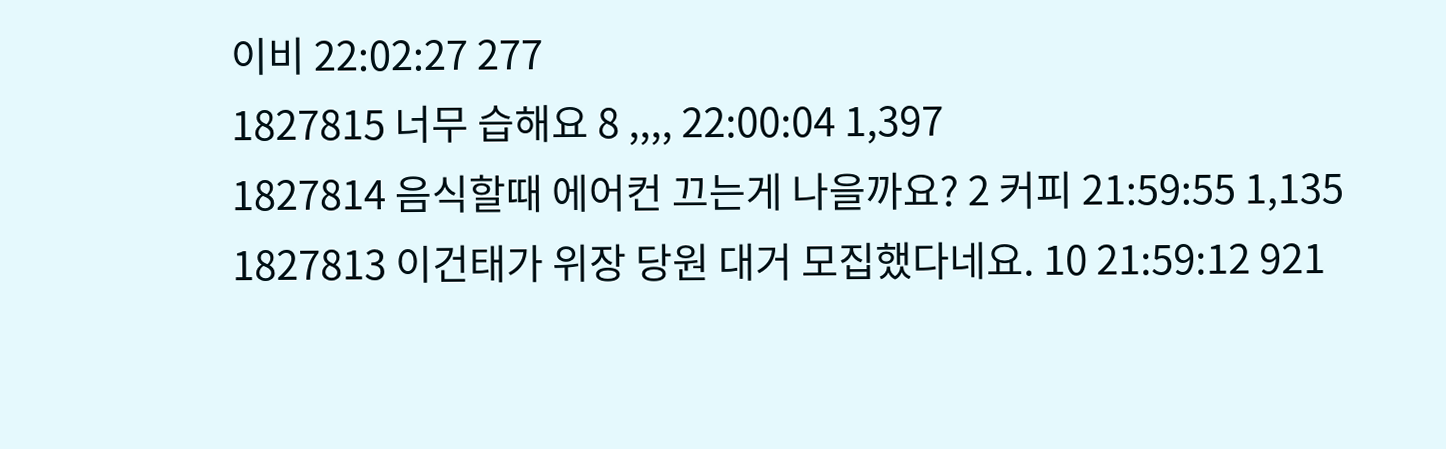이비 22:02:27 277
1827815 너무 습해요 8 ,,,, 22:00:04 1,397
1827814 음식할때 에어컨 끄는게 나을까요? 2 커피 21:59:55 1,135
1827813 이건태가 위장 당원 대거 모집했다네요. 10 21:59:12 921